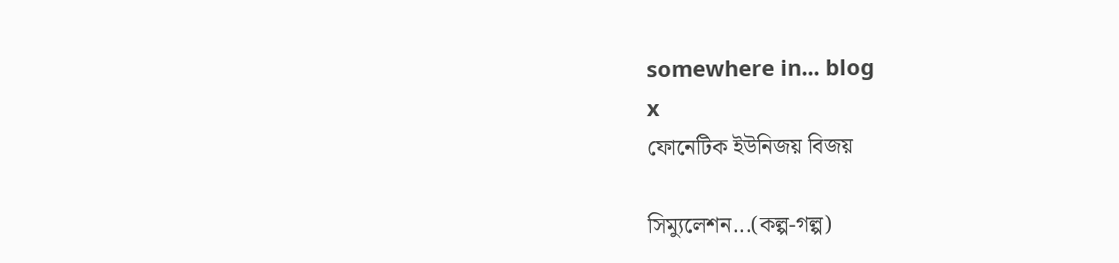somewhere in... blog
x
ফোনেটিক ইউনিজয় বিজয়

সিম্যুলেশন...(কল্প-গল্প)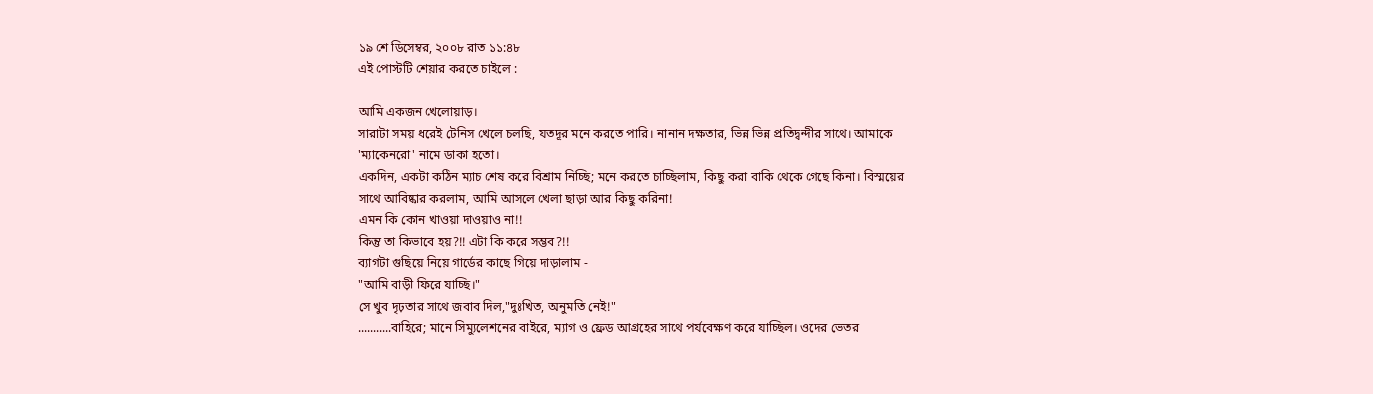১৯ শে ডিসেম্বর, ২০০৮ রাত ১১:৪৮
এই পোস্টটি শেয়ার করতে চাইলে :

আমি একজন খেলোয়াড়।
সারাটা সময় ধরেই টেনিস খেলে চলছি, যতদূর মনে করতে পারি। নানান দক্ষতার, ভিন্ন ভিন্ন প্রতিদ্বন্দীর সাথে। আমাকে 'ম্যাকেনরো' নামে ডাকা হতো।
একদিন, একটা কঠিন ম্যাচ শেষ করে বিশ্রাম নিচ্ছি; মনে করতে চাচ্ছিলাম, কিছু করা বাকি থেকে গেছে কিনা। বিস্ময়ের সাথে আবিষ্কার করলাম, আমি আসলে খেলা ছাড়া আর কিছু করিনা!
এমন কি কোন খাওয়া দাওয়াও না!!
কিন্তু তা কিভাবে হয়?!! এটা কি করে সম্ভব?!!
ব্যাগটা গুছিয়ে নিয়ে গার্ডের কাছে গিয়ে দাড়ালাম -
"আমি বাড়ী ফিরে যাচ্ছি।"
সে খুব দৃঢ়তার সাথে জবাব দিল,"দুঃখিত, অনুমতি নেই!"
...........বাহিরে; মানে সিম্যুলেশনের বাইরে, ম্যাগ ও ফ্রেড আগ্রহের সাথে পর্যবেক্ষণ করে যাচ্ছিল। ওদের ভেতর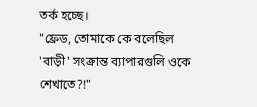তর্ক হচ্ছে।
"ফ্রেড, তোমাকে কে বলেছিল 'বাড়ী' সংক্রান্ত ব্যাপারগুলি ওকে শেখাতে?!"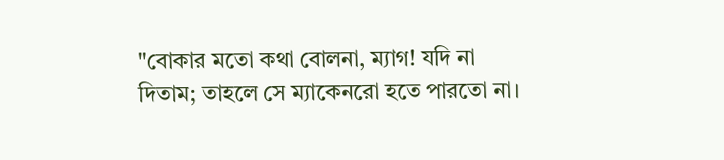"বোকার মতো কথা বোলনা, ম্যাগ! যদি না দিতাম; তাহলে সে ম্যাকেনরো হতে পারতো না।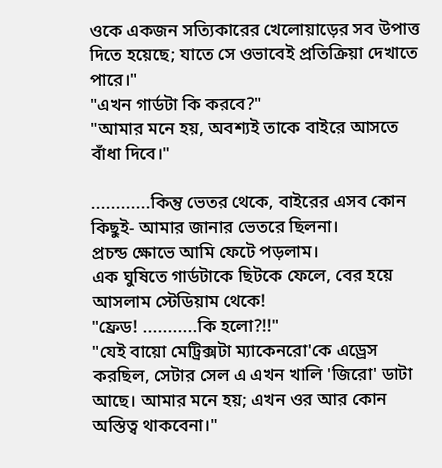ওকে একজন সত্যিকারের খেলোয়াড়ের সব উপাত্ত দিতে হয়েছে; যাতে সে ওভাবেই প্রতিক্রিয়া দেখাতে পারে।"
"এখন গার্ডটা কি করবে?"
"আমার মনে হয়, অবশ্যই তাকে বাইরে আসতে বাঁধা দিবে।"

............কিন্তু ভেতর থেকে, বাইরের এসব কোন কিছুই- আমার জানার ভেতরে ছিলনা।
প্রচন্ড ক্ষোভে আমি ফেটে পড়লাম।
এক ঘুষিতে গার্ডটাকে ছিটকে ফেলে, বের হয়ে আসলাম স্টেডিয়াম থেকে!
"ফ্রেড! ...........কি হলো?!!"
"যেই বায়ো মেট্রিক্সটা ম্যাকেনরো'কে এড্রেস করছিল, সেটার সেল এ এখন খালি 'জিরো' ডাটা আছে। আমার মনে হয়; এখন ওর আর কোন অস্তিত্ব থাকবেনা।"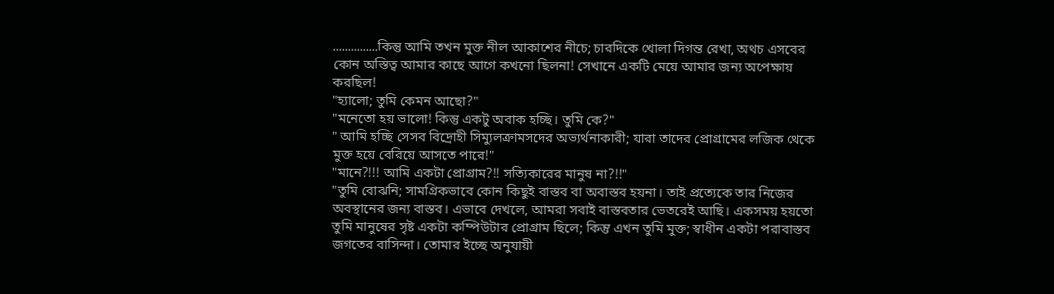...............কিন্তু আমি তখন মুক্ত নীল আকাশের নীচে; চারদিকে খোলা দিগন্ত রেখা, অথচ এসবের কোন অস্তিত্ব আমার কাছে আগে কখনো ছিলনা! সেখানে একটি মেয়ে আমার জন্য অপেক্ষায় করছিল!
"হ্যালো; তুমি কেমন আছো?"
"মনেতো হয় ভালো! কিন্তু একটু অবাক হচ্ছি। তুমি কে?"
" আমি হচ্ছি সেসব বিদ্রোহী সিম্যুলক্রামসদের অভ্যর্থনাকারী; যারা তাদের প্রোগ্রামের লজিক থেকে মুক্ত হয়ে বেরিয়ে আসতে পারে!"
"মানে?!!! আমি একটা প্রোগ্রাম?!! সত্যিকারের মানুষ না?!!"
"তুমি বোঝনি; সামগ্রিকভাবে কোন কিছুই বাস্তব বা অবাস্তব হয়না। তাই প্রত্যেকে তার নিজের অবস্থানের জন্য বাস্তব। এভাবে দেখলে, আমরা সবাই বাস্তবতার ভেতরেই আছি। একসময় হয়তো তুমি মানুষের সৃষ্ট একটা কম্পিউটার প্রোগ্রাম ছিলে; কিন্তু এখন তুমি মুক্ত; স্বাধীন একটা পরাবাস্তব জগতের বাসিন্দা। তোমার ইচ্ছে অনুযায়ী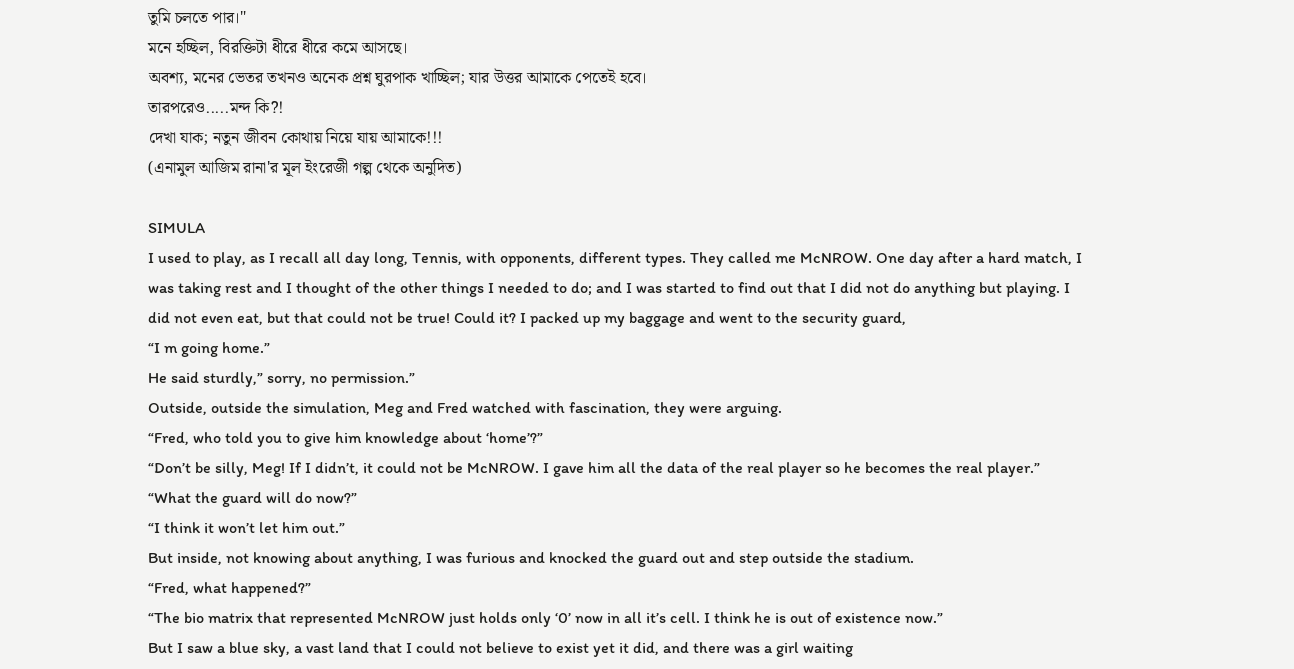তুমি চলতে পার।"
মনে হচ্ছিল, বিরক্তিটা ধীরে ধীরে কমে আসছে।
অবশ্য, মনের ভেতর তখনও অনেক প্রশ্ন ঘুরপাক খাচ্ছিল; যার উত্তর আমাকে পেতেই হবে।
তারপরেও.....মন্দ কি?!
দেখা যাক; নতুন জীবন কোথায় নিয়ে যায় আমাকে!!!
(এনামুল আজিম রানা'র মূল ইংরেজী গল্প থেকে অনুদিত)

SIMULA
I used to play, as I recall all day long, Tennis, with opponents, different types. They called me McNROW. One day after a hard match, I was taking rest and I thought of the other things I needed to do; and I was started to find out that I did not do anything but playing. I did not even eat, but that could not be true! Could it? I packed up my baggage and went to the security guard,
“I m going home.”
He said sturdly,” sorry, no permission.”
Outside, outside the simulation, Meg and Fred watched with fascination, they were arguing.
“Fred, who told you to give him knowledge about ‘home’?”
“Don’t be silly, Meg! If I didn’t, it could not be McNROW. I gave him all the data of the real player so he becomes the real player.”
“What the guard will do now?”
“I think it won’t let him out.”
But inside, not knowing about anything, I was furious and knocked the guard out and step outside the stadium.
“Fred, what happened?”
“The bio matrix that represented McNROW just holds only ‘0’ now in all it’s cell. I think he is out of existence now.”
But I saw a blue sky, a vast land that I could not believe to exist yet it did, and there was a girl waiting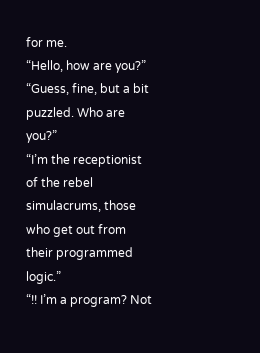for me.
“Hello, how are you?”
“Guess, fine, but a bit puzzled. Who are you?”
“I’m the receptionist of the rebel simulacrums, those who get out from their programmed logic.”
“!! I’m a program? Not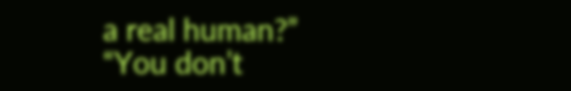a real human?”
“You don’t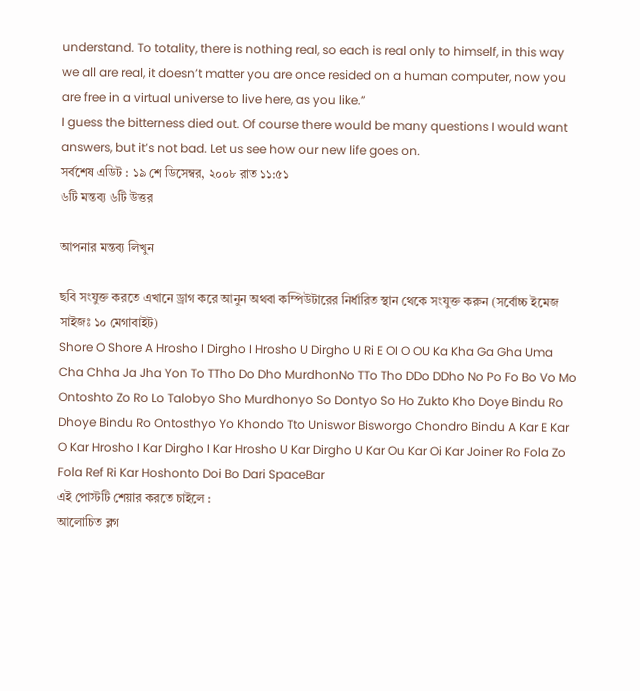understand. To totality, there is nothing real, so each is real only to himself, in this way we all are real, it doesn’t matter you are once resided on a human computer, now you are free in a virtual universe to live here, as you like.”
I guess the bitterness died out. Of course there would be many questions I would want answers, but it’s not bad. Let us see how our new life goes on.
সর্বশেষ এডিট : ১৯ শে ডিসেম্বর, ২০০৮ রাত ১১:৫১
৬টি মন্তব্য ৬টি উত্তর

আপনার মন্তব্য লিখুন

ছবি সংযুক্ত করতে এখানে ড্রাগ করে আনুন অথবা কম্পিউটারের নির্ধারিত স্থান থেকে সংযুক্ত করুন (সর্বোচ্চ ইমেজ সাইজঃ ১০ মেগাবাইট)
Shore O Shore A Hrosho I Dirgho I Hrosho U Dirgho U Ri E OI O OU Ka Kha Ga Gha Uma Cha Chha Ja Jha Yon To TTho Do Dho MurdhonNo TTo Tho DDo DDho No Po Fo Bo Vo Mo Ontoshto Zo Ro Lo Talobyo Sho Murdhonyo So Dontyo So Ho Zukto Kho Doye Bindu Ro Dhoye Bindu Ro Ontosthyo Yo Khondo Tto Uniswor Bisworgo Chondro Bindu A Kar E Kar O Kar Hrosho I Kar Dirgho I Kar Hrosho U Kar Dirgho U Kar Ou Kar Oi Kar Joiner Ro Fola Zo Fola Ref Ri Kar Hoshonto Doi Bo Dari SpaceBar
এই পোস্টটি শেয়ার করতে চাইলে :
আলোচিত ব্লগ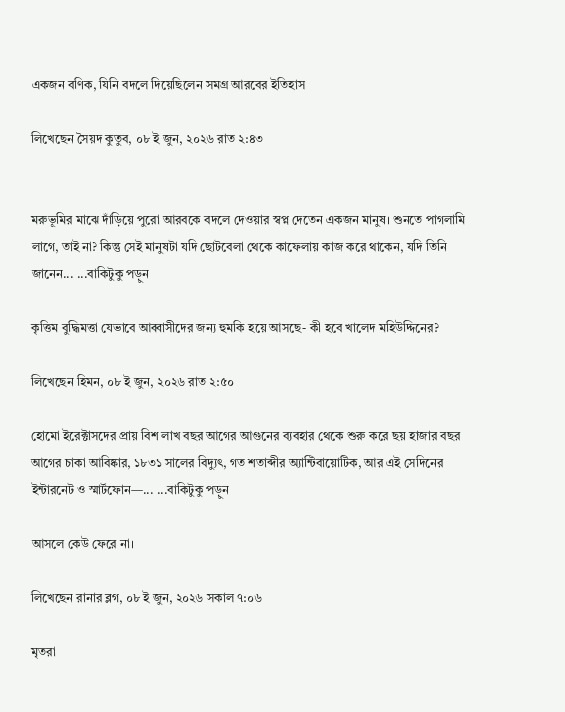একজন বণিক, যিনি বদলে দিয়েছিলেন সমগ্র আরবের ইতিহাস

লিখেছেন সৈয়দ কুতুব, ০৮ ই জুন, ২০২৬ রাত ২:৪৩


মরুভূমির মাঝে দাঁড়িয়ে পুরো আরবকে বদলে দেওয়ার স্বপ্ন দেতেন একজন মানুষ। শুনতে পাগলামি লাগে, তাই না? কিন্তু সেই মানুষটা যদি ছোটবেলা থেকে কাফেলায় কাজ করে থাকেন, যদি তিনি জানেন... ...বাকিটুকু পড়ুন

কৃত্তিম বুদ্ধিমত্তা যেভাবে আব্বাসীদের জন্য হুমকি হয়ে আসছে- কী হবে খালেদ মহিউদ্দিনের?

লিখেছেন হিমন, ০৮ ই জুন, ২০২৬ রাত ২:৫০

হোমো ইরেক্টাসদের প্রায় বিশ লাখ বছর আগের আগুনের ব্যবহার থেকে শুরু করে ছয় হাজার বছর আগের চাকা আবিষ্কার, ১৮৩১ সালের বিদ্যুৎ, গত শতাব্দীর অ্যান্টিবায়োটিক, আর এই সেদিনের ইন্টারনেট ও স্মার্টফোন—... ...বাকিটুকু পড়ুন

আসলে কেউ ফেরে না।

লিখেছেন রানার ব্লগ, ০৮ ই জুন, ২০২৬ সকাল ৭:০৬

মৃতরা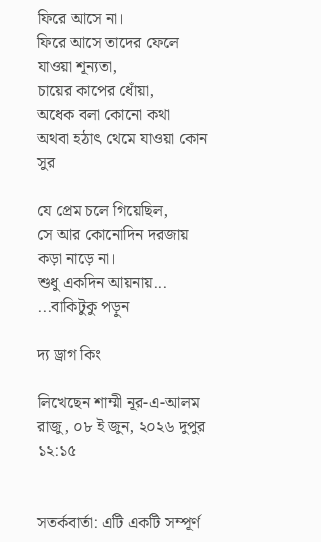ফিরে আসে না।
ফিরে আসে তাদের ফেলে যাওয়া শূন্যতা,
চায়ের কাপের ধোঁয়া,
অধেক বলা কোনো কথা
অথবা হঠাৎ থেমে যাওয়া কোন সুর

যে প্রেম চলে গিয়েছিল,
সে আর কোনোদিন দরজায় কড়া নাড়ে না।
শুধু একদিন আয়নায়... ...বাকিটুকু পড়ুন

দ্য ড্রাগ কিং

লিখেছেন শাম্মী নূর-এ-আলম রাজু, ০৮ ই জুন, ২০২৬ দুপুর ১২:১৫


সতর্কবার্তা: এটি একটি সম্পূর্ণ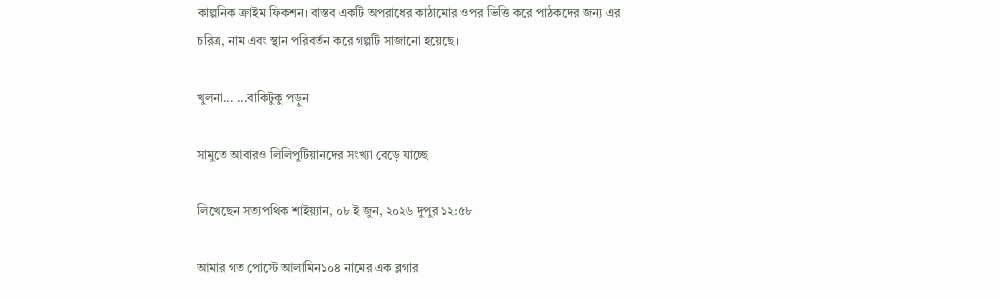কাল্পনিক ক্রাইম ফিকশন। বাস্তব একটি অপরাধের কাঠামোর ওপর ভিত্তি করে পাঠকদের জন্য এর চরিত্র, নাম এবং স্থান পরিবর্তন করে গল্পটি সাজানো হয়েছে।

খুলনা... ...বাকিটুকু পড়ুন

সামুতে আবারও লিলিপুটিয়ানদের সংখ্যা বেড়ে যাচ্ছে

লিখেছেন সত্যপথিক শাইয়্যান, ০৮ ই জুন, ২০২৬ দুপুর ১২:৫৮

আমার গত পোস্টে আলামিন১০৪ নামের এক ব্লগার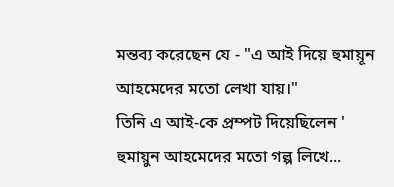মন্তব্য করেছেন যে - "এ আই দিয়ে হুমায়ূন আহমেদের মতো লেখা যায়।"
তিনি এ আই-কে প্রম্পট দিয়েছিলেন ' হুমায়ুন আহমেদের মতো গল্প লিখে...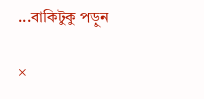...বাকিটুকু পড়ুন

×